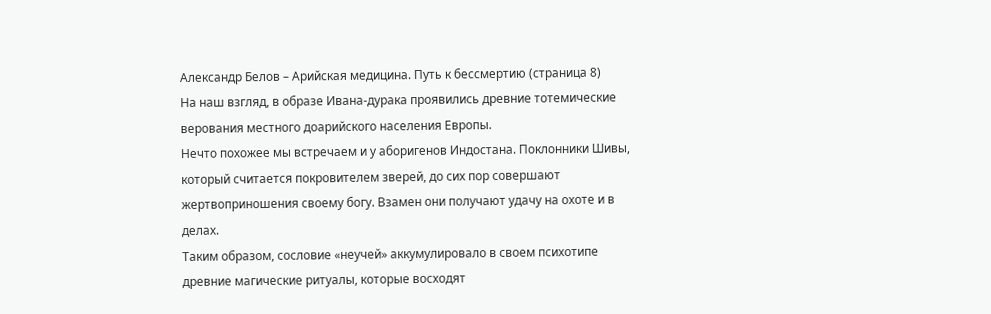Александр Белов – Арийская медицина. Путь к бессмертию (страница 8)
На наш взгляд, в образе Ивана-дурака проявились древние тотемические верования местного доарийского населения Европы.
Нечто похожее мы встречаем и у аборигенов Индостана. Поклонники Шивы, который считается покровителем зверей, до сих пор совершают жертвоприношения своему богу. Взамен они получают удачу на охоте и в делах.
Таким образом, сословие «неучей» аккумулировало в своем психотипе древние магические ритуалы, которые восходят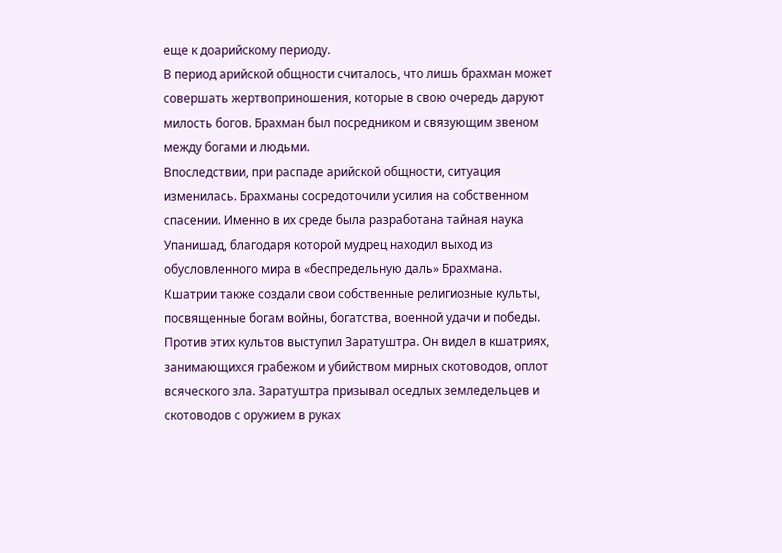еще к доарийскому периоду.
В период арийской общности считалось, что лишь брахман может совершать жертвоприношения, которые в свою очередь даруют милость богов. Брахман был посредником и связующим звеном между богами и людьми.
Впоследствии, при распаде арийской общности, ситуация изменилась. Брахманы сосредоточили усилия на собственном спасении. Именно в их среде была разработана тайная наука Упанишад, благодаря которой мудрец находил выход из обусловленного мира в «беспредельную даль» Брахмана.
Кшатрии также создали свои собственные религиозные культы, посвященные богам войны, богатства, военной удачи и победы.
Против этих культов выступил Заратуштра. Он видел в кшатриях, занимающихся грабежом и убийством мирных скотоводов, оплот всяческого зла. Заратуштра призывал оседлых земледельцев и скотоводов с оружием в руках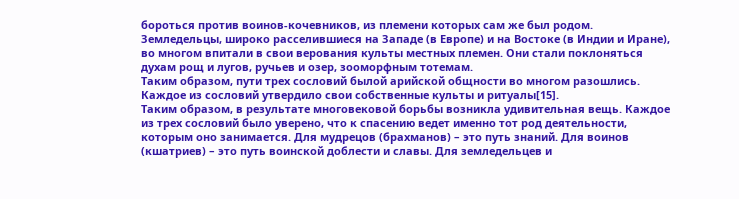бороться против воинов-кочевников, из племени которых сам же был родом.
Земледельцы, широко расселившиеся на Западе (в Европе) и на Востоке (в Индии и Иране), во многом впитали в свои верования культы местных племен. Они стали поклоняться духам рощ и лугов, ручьев и озер, зооморфным тотемам.
Таким образом, пути трех сословий былой арийской общности во многом разошлись. Каждое из сословий утвердило свои собственные культы и ритуалы[15].
Таким образом, в результате многовековой борьбы возникла удивительная вещь. Каждое из трех сословий было уверено, что к спасению ведет именно тот род деятельности, которым оно занимается. Для мудрецов (брахманов) – это путь знаний. Для воинов (кшатриев) – это путь воинской доблести и славы. Для земледельцев и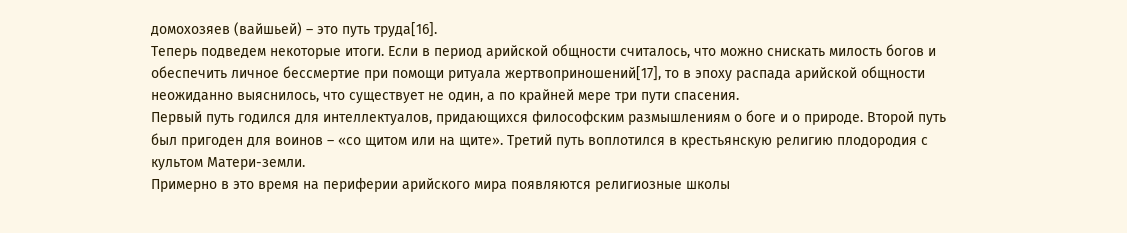домохозяев (вайшьей) – это путь труда[16].
Теперь подведем некоторые итоги. Если в период арийской общности считалось, что можно снискать милость богов и обеспечить личное бессмертие при помощи ритуала жертвоприношений[17], то в эпоху распада арийской общности неожиданно выяснилось, что существует не один, а по крайней мере три пути спасения.
Первый путь годился для интеллектуалов, придающихся философским размышлениям о боге и о природе. Второй путь был пригоден для воинов – «со щитом или на щите». Третий путь воплотился в крестьянскую религию плодородия с культом Матери-земли.
Примерно в это время на периферии арийского мира появляются религиозные школы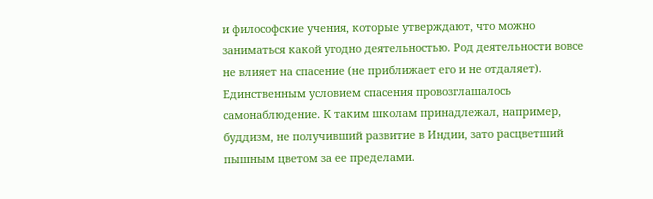и философские учения, которые утверждают, что можно заниматься какой угодно деятельностью. Род деятельности вовсе не влияет на спасение (не приближает его и не отдаляет). Единственным условием спасения провозглашалось самонаблюдение. К таким школам принадлежал, например, буддизм, не получивший развитие в Индии, зато расцветший пышным цветом за ее пределами.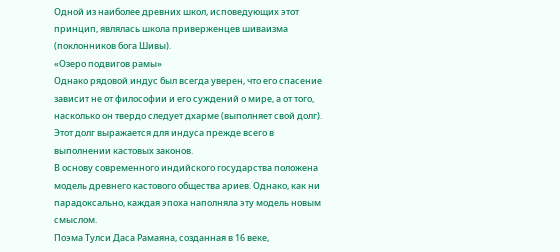Одной из наиболее древних школ, исповедующих этот принцип, являлась школа приверженцев шиваизма (поклонников бога Шивы).
«Озеро подвигов рамы»
Однако рядовой индус был всегда уверен, что его спасение зависит не от философии и его суждений о мире, а от того, насколько он твердо следует дхарме (выполняет свой долг). Этот долг выражается для индуса прежде всего в выполнении кастовых законов.
В основу современного индийского государства положена модель древнего кастового общества ариев. Однако, как ни парадоксально, каждая эпоха наполняла эту модель новым смыслом.
Поэма Тулси Даса Рамаяна, созданная в 16 веке,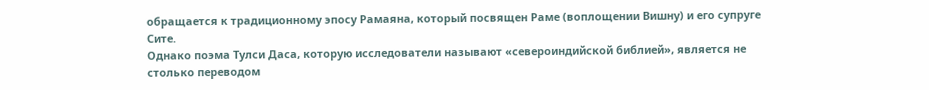обращается к традиционному эпосу Рамаяна, который посвящен Раме (воплощении Вишну) и его супруге Сите.
Однако поэма Тулси Даса, которую исследователи называют «североиндийской библией», является не столько переводом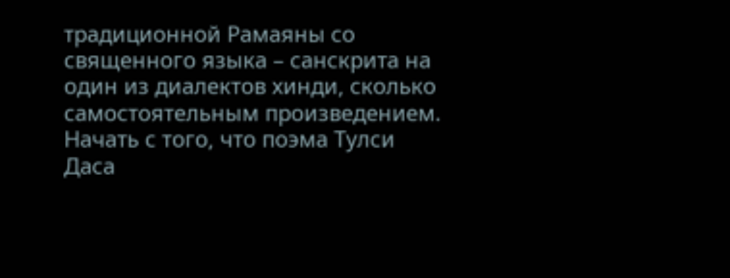традиционной Рамаяны со священного языка – санскрита на один из диалектов хинди, сколько самостоятельным произведением.
Начать с того, что поэма Тулси Даса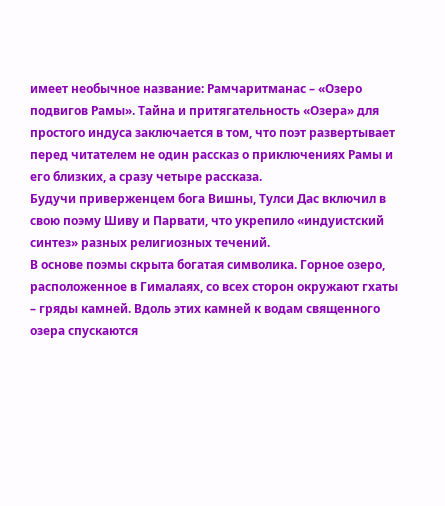имеет необычное название: Рамчаритманас – «Озеро подвигов Рамы». Тайна и притягательность «Озера» для простого индуса заключается в том, что поэт развертывает перед читателем не один рассказ о приключениях Рамы и его близких, а сразу четыре рассказа.
Будучи приверженцем бога Вишны, Тулси Дас включил в свою поэму Шиву и Парвати, что укрепило «индуистский синтез» разных религиозных течений.
В основе поэмы скрыта богатая символика. Горное озеро, расположенное в Гималаях, со всех сторон окружают гхаты – гряды камней. Вдоль этих камней к водам священного озера спускаются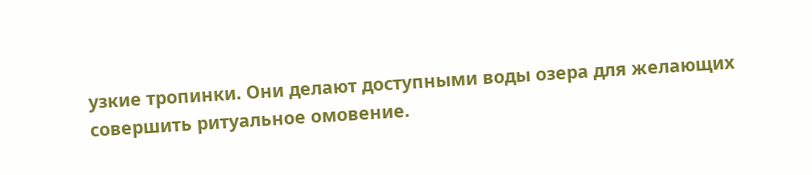узкие тропинки. Они делают доступными воды озера для желающих совершить ритуальное омовение.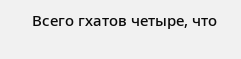Всего гхатов четыре, что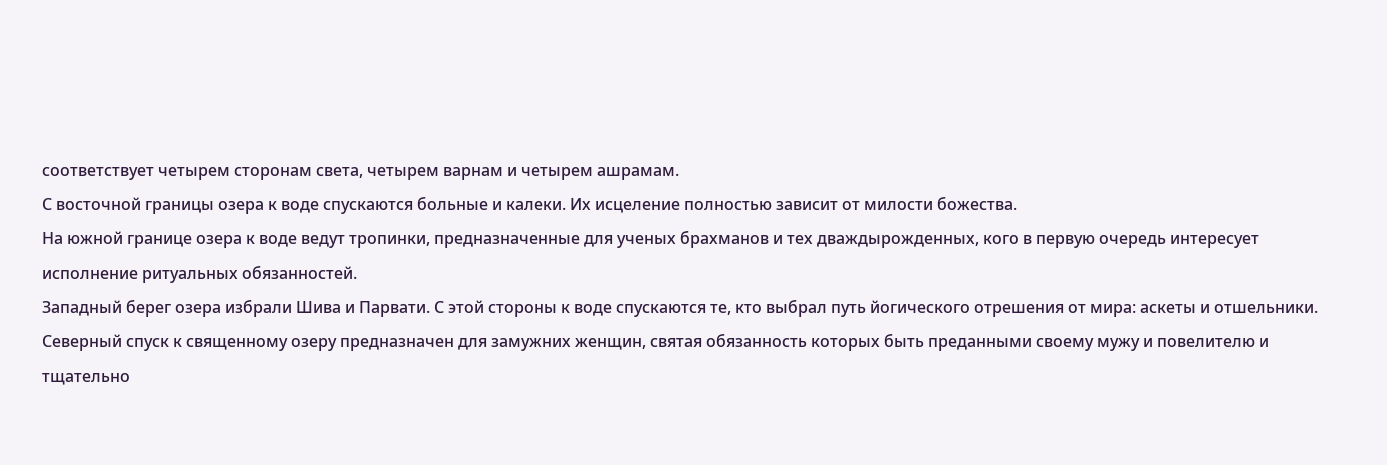соответствует четырем сторонам света, четырем варнам и четырем ашрамам.
С восточной границы озера к воде спускаются больные и калеки. Их исцеление полностью зависит от милости божества.
На южной границе озера к воде ведут тропинки, предназначенные для ученых брахманов и тех дваждырожденных, кого в первую очередь интересует исполнение ритуальных обязанностей.
Западный берег озера избрали Шива и Парвати. С этой стороны к воде спускаются те, кто выбрал путь йогического отрешения от мира: аскеты и отшельники.
Северный спуск к священному озеру предназначен для замужних женщин, святая обязанность которых быть преданными своему мужу и повелителю и тщательно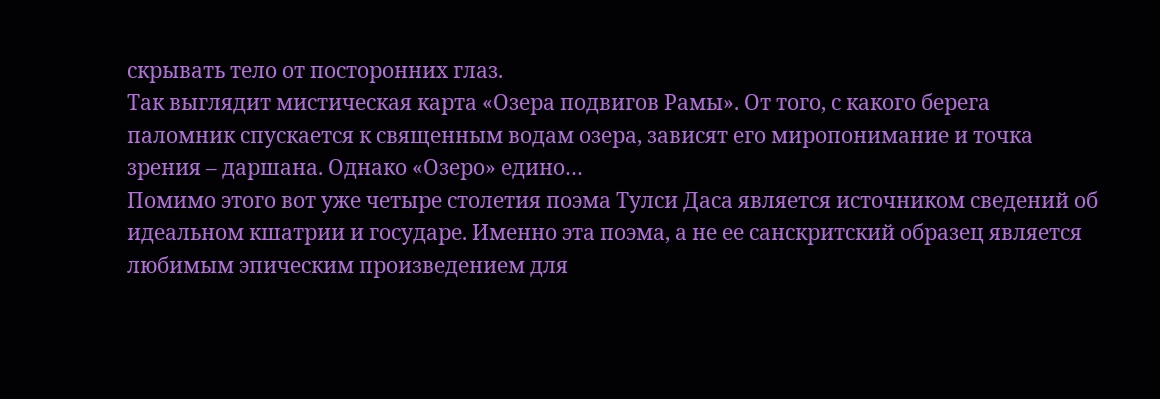скрывать тело от посторонних глаз.
Так выглядит мистическая карта «Озера подвигов Рамы». От того, с какого берега паломник спускается к священным водам озера, зависят его миропонимание и точка зрения – даршана. Однако «Озеро» едино…
Помимо этого вот уже четыре столетия поэма Тулси Даса является источником сведений об идеальном кшатрии и государе. Именно эта поэма, а не ее санскритский образец является любимым эпическим произведением для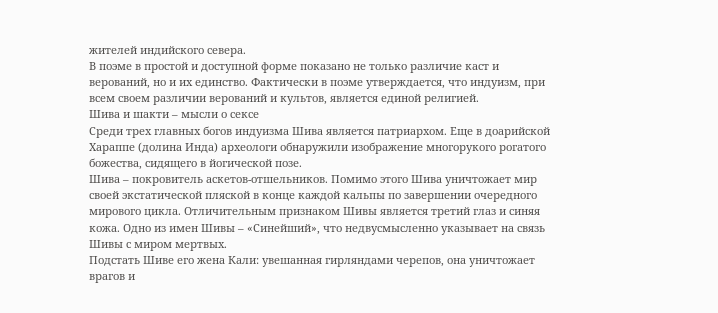жителей индийского севера.
В поэме в простой и доступной форме показано не только различие каст и верований, но и их единство. Фактически в поэме утверждается, что индуизм, при всем своем различии верований и культов, является единой религией.
Шива и шакти – мысли о сексе
Среди трех главных богов индуизма Шива является патриархом. Еще в доарийской Хараппе (долина Инда) археологи обнаружили изображение многорукого рогатого божества, сидящего в йогической позе.
Шива – покровитель аскетов-отшельников. Помимо этого Шива уничтожает мир своей экстатической пляской в конце каждой кальпы по завершении очередного мирового цикла. Отличительным признаком Шивы является третий глаз и синяя кожа. Одно из имен Шивы – «Синейший», что недвусмысленно указывает на связь Шивы с миром мертвых.
Подстать Шиве его жена Кали: увешанная гирляндами черепов, она уничтожает врагов и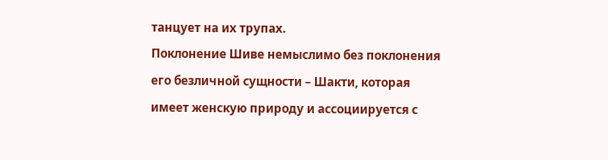танцует на их трупах.
Поклонение Шиве немыслимо без поклонения его безличной сущности – Шакти, которая имеет женскую природу и ассоциируется с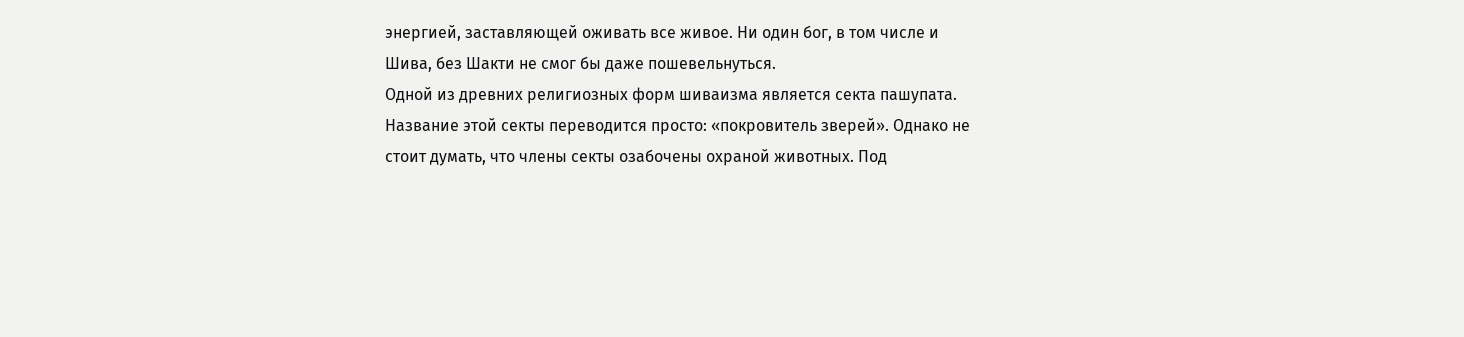энергией, заставляющей оживать все живое. Ни один бог, в том числе и Шива, без Шакти не смог бы даже пошевельнуться.
Одной из древних религиозных форм шиваизма является секта пашупата. Название этой секты переводится просто: «покровитель зверей». Однако не стоит думать, что члены секты озабочены охраной животных. Под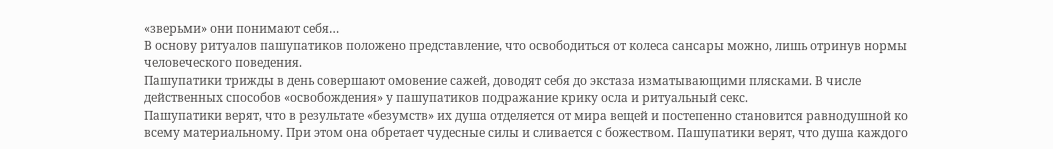«зверьми» они понимают себя…
В основу ритуалов пашупатиков положено представление, что освободиться от колеса сансары можно, лишь отринув нормы человеческого поведения.
Пашупатики трижды в день совершают омовение сажей, доводят себя до экстаза изматывающими плясками. В числе действенных способов «освобождения» у пашупатиков подражание крику осла и ритуальный секс.
Пашупатики верят, что в результате «безумств» их душа отделяется от мира вещей и постепенно становится равнодушной ко всему материальному. При этом она обретает чудесные силы и сливается с божеством. Пашупатики верят, что душа каждого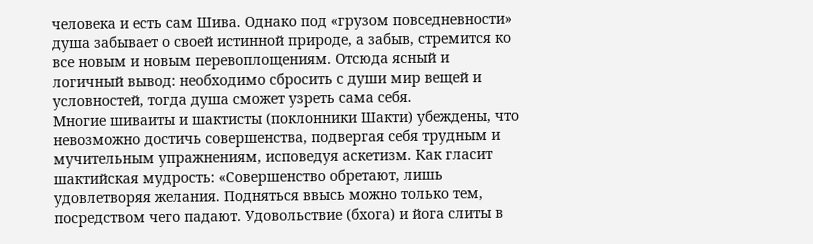человека и есть сам Шива. Однако под «грузом повседневности» душа забывает о своей истинной природе, а забыв, стремится ко все новым и новым перевоплощениям. Отсюда ясный и логичный вывод: необходимо сбросить с души мир вещей и условностей, тогда душа сможет узреть сама себя.
Многие шиваиты и шактисты (поклонники Шакти) убеждены, что невозможно достичь совершенства, подвергая себя трудным и мучительным упражнениям, исповедуя аскетизм. Как гласит шактийская мудрость: «Совершенство обретают, лишь удовлетворяя желания. Подняться ввысь можно только тем, посредством чего падают. Удовольствие (бхога) и йога слиты в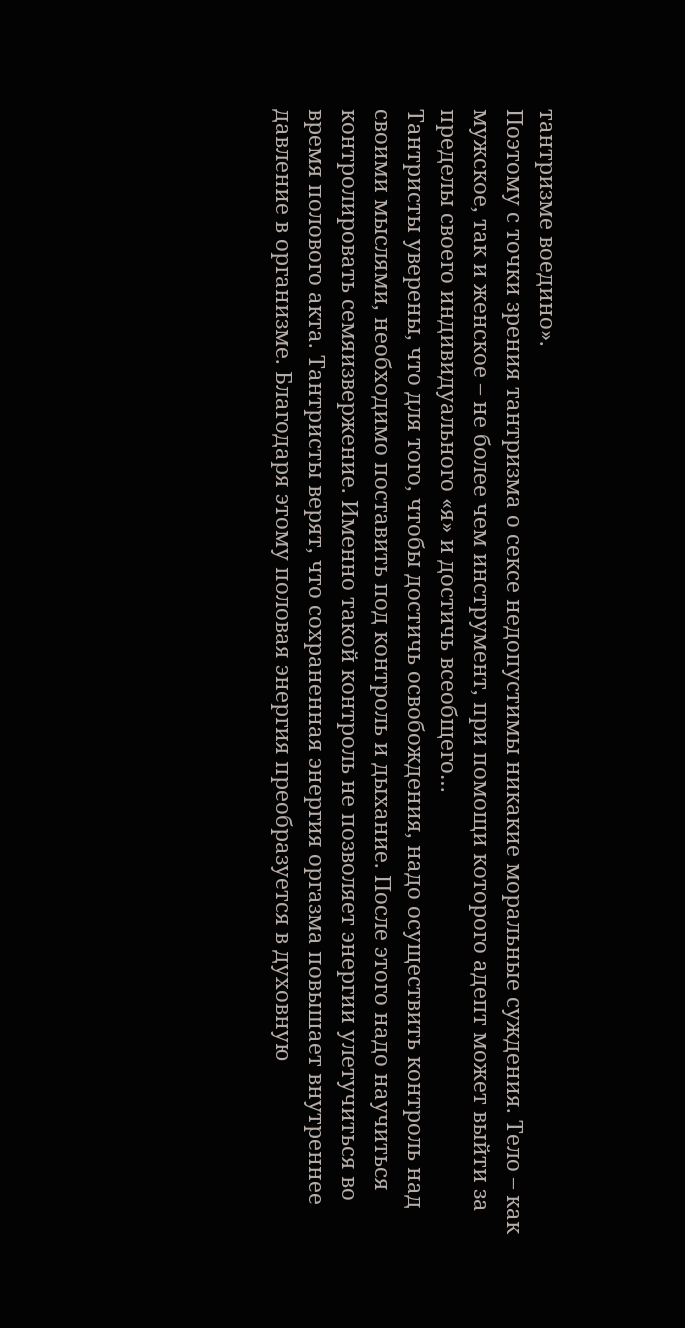тантризме воедино».
Поэтому с точки зрения тантризма о сексе недопустимы никакие моральные суждения. Тело – как мужское, так и женское – не более чем инструмент, при помощи которого адепт может выйти за пределы своего индивидуального «я» и достичь всеобщего…
Тантристы уверены, что для того, чтобы достичь освобождения, надо осуществить контроль над своими мыслями, необходимо поставить под контроль и дыхание. После этого надо научиться контролировать семяизвержение. Именно такой контроль не позволяет энергии улетучиться во время полового акта. Тантристы верят, что сохраненная энергия оргазма повышает внутреннее давление в организме. Благодаря этому половая энергия преобразуется в духовную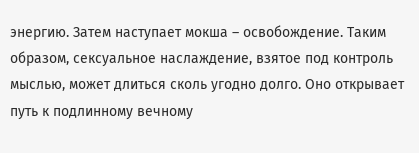энергию. Затем наступает мокша – освобождение. Таким образом, сексуальное наслаждение, взятое под контроль мыслью, может длиться сколь угодно долго. Оно открывает путь к подлинному вечному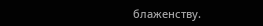блаженству.